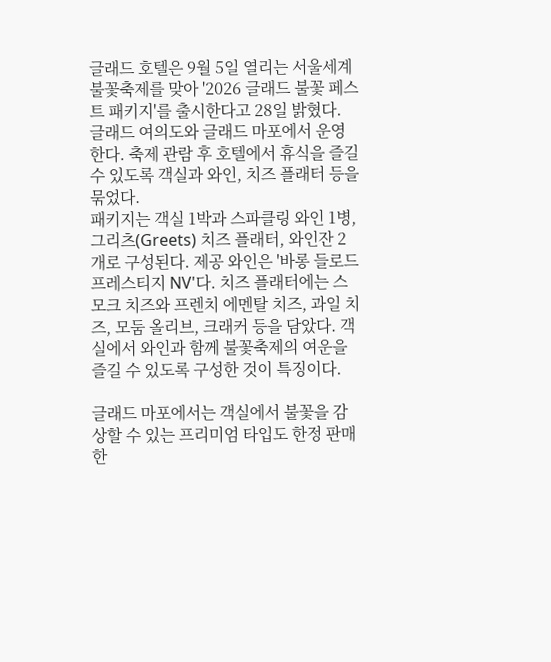글래드 호텔은 9월 5일 열리는 서울세계불꽃축제를 맞아 '2026 글래드 불꽃 페스트 패키지'를 출시한다고 28일 밝혔다. 글래드 여의도와 글래드 마포에서 운영한다. 축제 관람 후 호텔에서 휴식을 즐길 수 있도록 객실과 와인, 치즈 플래터 등을 묶었다.
패키지는 객실 1박과 스파클링 와인 1병, 그리츠(Greets) 치즈 플래터, 와인잔 2개로 구성된다. 제공 와인은 '바롱 들로드 프레스티지 NV'다. 치즈 플래터에는 스모크 치즈와 프렌치 에멘탈 치즈, 과일 치즈, 모둠 올리브, 크래커 등을 담았다. 객실에서 와인과 함께 불꽃축제의 여운을 즐길 수 있도록 구성한 것이 특징이다.

글래드 마포에서는 객실에서 불꽃을 감상할 수 있는 프리미엄 타입도 한정 판매한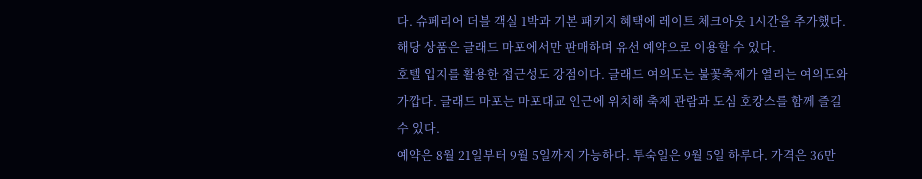다. 슈페리어 더블 객실 1박과 기본 패키지 혜택에 레이트 체크아웃 1시간을 추가했다. 해당 상품은 글래드 마포에서만 판매하며 유선 예약으로 이용할 수 있다.
호텔 입지를 활용한 접근성도 강점이다. 글래드 여의도는 불꽃축제가 열리는 여의도와 가깝다. 글래드 마포는 마포대교 인근에 위치해 축제 관람과 도심 호캉스를 함께 즐길 수 있다.
예약은 8월 21일부터 9월 5일까지 가능하다. 투숙일은 9월 5일 하루다. 가격은 36만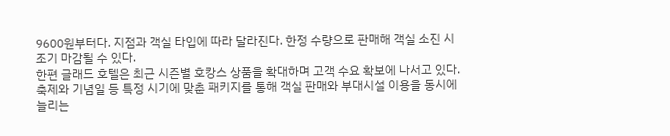9600원부터다. 지점과 객실 타입에 따라 달라진다. 한정 수량으로 판매해 객실 소진 시 조기 마감될 수 있다.
한편 글래드 호텔은 최근 시즌별 호캉스 상품을 확대하며 고객 수요 확보에 나서고 있다. 축제와 기념일 등 특정 시기에 맞춘 패키지를 통해 객실 판매와 부대시설 이용을 동시에 늘리는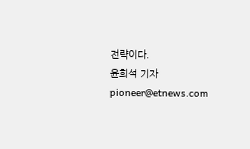전략이다.
윤희석 기자 pioneer@etnews.com